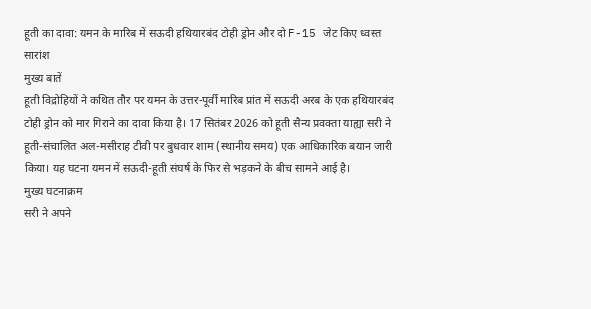हूती का दावा: यमन के मारिब में सऊदी हथियारबंद टोही ड्रोन और दो F-15 जेट किए ध्वस्त
सारांश
मुख्य बातें
हूती विद्रोहियों ने कथित तौर पर यमन के उत्तर-पूर्वी मारिब प्रांत में सऊदी अरब के एक हथियारबंद टोही ड्रोन को मार गिराने का दावा किया है। 17 सितंबर 2026 को हूती सैन्य प्रवक्ता याह्या सरी ने हूती-संचालित अल-मसीराह टीवी पर बुधवार शाम (स्थानीय समय) एक आधिकारिक बयान जारी किया। यह घटना यमन में सऊदी-हूती संघर्ष के फिर से भड़कने के बीच सामने आई है।
मुख्य घटनाक्रम
सरी ने अपने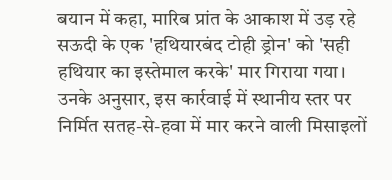बयान में कहा, मारिब प्रांत के आकाश में उड़ रहे सऊदी के एक 'हथियारबंद टोही ड्रोन' को 'सही हथियार का इस्तेमाल करके' मार गिराया गया। उनके अनुसार, इस कार्रवाई में स्थानीय स्तर पर निर्मित सतह-से-हवा में मार करने वाली मिसाइलों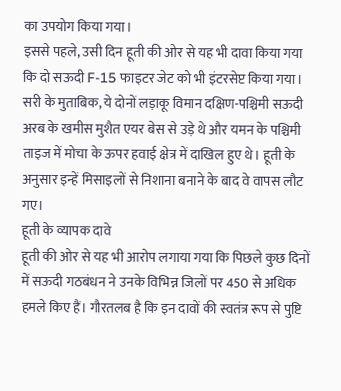का उपयोग किया गया।
इससे पहले, उसी दिन हूती की ओर से यह भी दावा किया गया कि दो सऊदी F-15 फाइटर जेट को भी इंटरसेप्ट किया गया। सरी के मुताबिक, ये दोनों लड़ाकू विमान दक्षिण-पश्चिमी सऊदी अरब के खमीस मुशैत एयर बेस से उड़े थे और यमन के पश्चिमी ताइज में मोचा के ऊपर हवाई क्षेत्र में दाखिल हुए थे। हूती के अनुसार इन्हें मिसाइलों से निशाना बनाने के बाद वे वापस लौट गए।
हूती के व्यापक दावे
हूती की ओर से यह भी आरोप लगाया गया कि पिछले कुछ दिनों में सऊदी गठबंधन ने उनके विभिन्न जिलों पर 450 से अधिक हमले किए हैं। गौरतलब है कि इन दावों की स्वतंत्र रूप से पुष्टि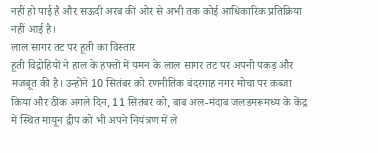नहीं हो पाई है और सऊदी अरब की ओर से अभी तक कोई आधिकारिक प्रतिक्रिया नहीं आई है।
लाल सागर तट पर हूती का विस्तार
हूती विद्रोहियों ने हाल के हफ्तों में यमन के लाल सागर तट पर अपनी पकड़ और मजबूत की है। उन्होंने 10 सितंबर को रणनीतिक बंदरगाह नगर मोचा पर कब्जा किया और ठीक अगले दिन, 11 सितंबर को, बाब अल-मंदाब जलडमरूमध्य के केंद्र में स्थित मायून द्वीप को भी अपने नियंत्रण में ले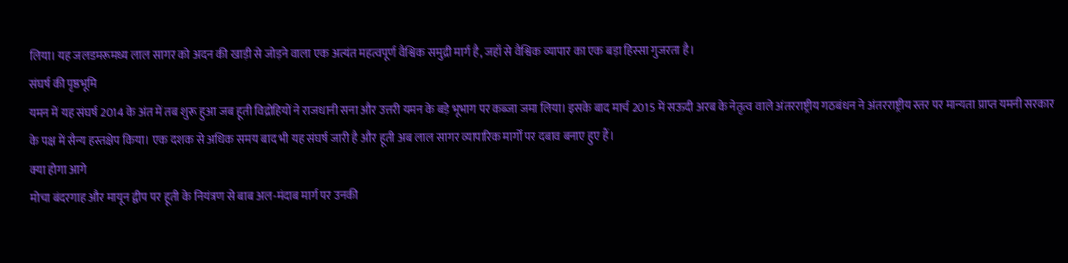लिया। यह जलडमरूमध्य लाल सागर को अदन की खाड़ी से जोड़ने वाला एक अत्यंत महत्वपूर्ण वैश्विक समुद्री मार्ग है, जहाँ से वैश्विक व्यापार का एक बड़ा हिस्सा गुजरता है।
संघर्ष की पृष्ठभूमि
यमन में यह संघर्ष 2014 के अंत में तब शुरू हुआ जब हूती विद्रोहियों ने राजधानी सना और उत्तरी यमन के बड़े भूभाग पर कब्जा जमा लिया। इसके बाद मार्च 2015 में सऊदी अरब के नेतृत्व वाले अंतरराष्ट्रीय गठबंधन ने अंतरराष्ट्रीय स्तर पर मान्यता प्राप्त यमनी सरकार के पक्ष में सैन्य हस्तक्षेप किया। एक दशक से अधिक समय बाद भी यह संघर्ष जारी है और हूती अब लाल सागर व्यापारिक मार्गों पर दबाव बनाए हुए हैं।
क्या होगा आगे
मोचा बंदरगाह और मायून द्वीप पर हूती के नियंत्रण से बाब अल-मंदाब मार्ग पर उनकी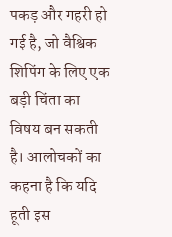पकड़ और गहरी हो गई है, जो वैश्विक शिपिंग के लिए एक बड़ी चिंता का विषय बन सकती है। आलोचकों का कहना है कि यदि हूती इस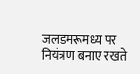जलडमरूमध्य पर नियंत्रण बनाए रखते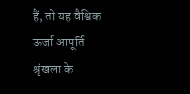हैं, तो यह वैश्विक ऊर्जा आपूर्ति श्रृंखला के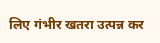लिए गंभीर खतरा उत्पन्न कर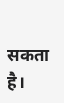सकता है।